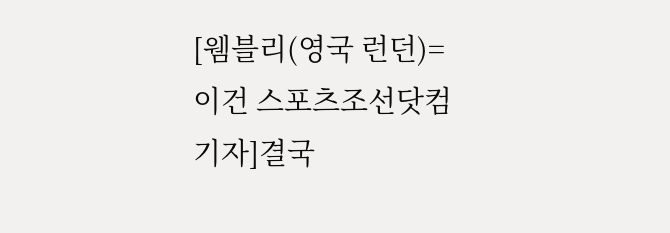[웸블리(영국 런던)=이건 스포츠조선닷컴 기자]결국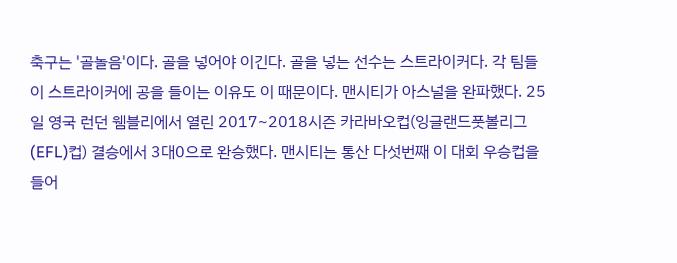축구는 '골놀음'이다. 골을 넣어야 이긴다. 골을 넣는 선수는 스트라이커다. 각 팀들이 스트라이커에 공을 들이는 이유도 이 때문이다. 맨시티가 아스널을 완파했다. 25일 영국 런던 웸블리에서 열린 2017~2018시즌 카라바오컵(잉글랜드풋볼리그(EFL)컵) 결승에서 3대0으로 완승했다. 맨시티는 통산 다섯번째 이 대회 우승컵을 들어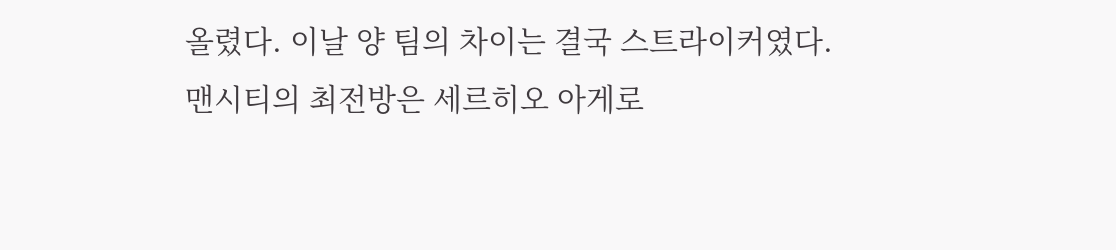올렸다. 이날 양 팀의 차이는 결국 스트라이커였다. 맨시티의 최전방은 세르히오 아게로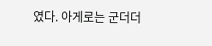였다. 아게로는 군더더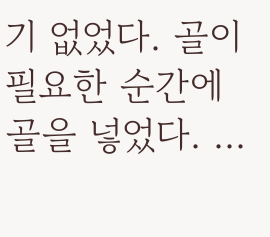기 없었다. 골이 필요한 순간에 골을 넣었다. ...